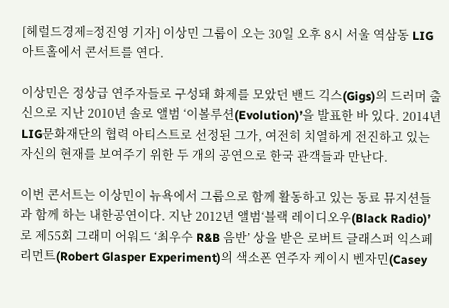[헤럴드경제=정진영 기자] 이상민 그룹이 오는 30일 오후 8시 서울 역삼동 LIG아트홀에서 콘서트를 연다.

이상민은 정상급 연주자들로 구성돼 화제를 모았던 밴드 긱스(Gigs)의 드러머 출신으로 지난 2010년 솔로 앨범 ‘이볼루션(Evolution)’을 발표한 바 있다. 2014년 LIG문화재단의 협력 아티스트로 선정된 그가, 여전히 치열하게 전진하고 있는 자신의 현재를 보여주기 위한 두 개의 공연으로 한국 관객들과 만난다.

이번 콘서트는 이상민이 뉴욕에서 그룹으로 함께 활동하고 있는 동료 뮤지션들과 함께 하는 내한공연이다. 지난 2012년 앨범‘블랙 레이디오우(Black Radio)’로 제55회 그래미 어워드 ‘최우수 R&B 음반’ 상을 받은 로버트 글래스퍼 익스페리먼트(Robert Glasper Experiment)의 색소폰 연주자 케이시 벤자민(Casey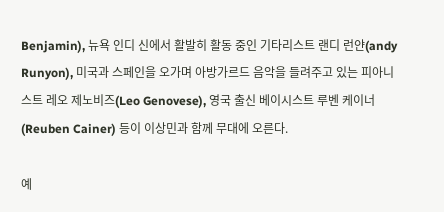Benjamin), 뉴욕 인디 신에서 활발히 활동 중인 기타리스트 랜디 런얀(andy Runyon), 미국과 스페인을 오가며 아방가르드 음악을 들려주고 있는 피아니스트 레오 제노비즈(Leo Genovese), 영국 출신 베이시스트 루벤 케이너(Reuben Cainer) 등이 이상민과 함께 무대에 오른다.

예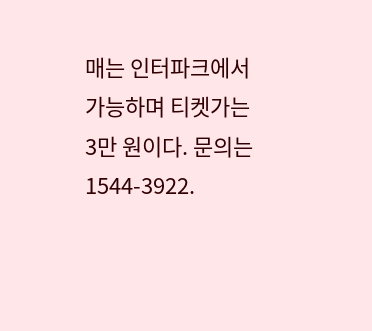매는 인터파크에서 가능하며 티켓가는 3만 원이다. 문의는 1544-3922.